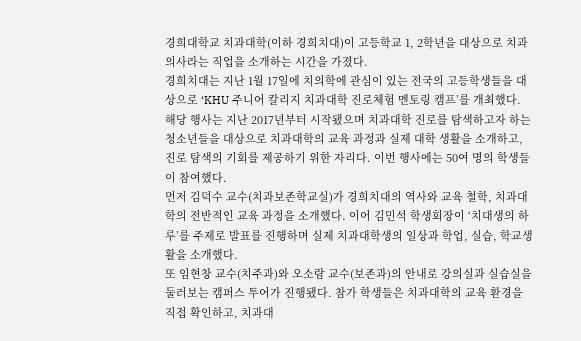경희대학교 치과대학(이하 경희치대)이 고등학교 1, 2학년을 대상으로 치과의사라는 직업을 소개하는 시간을 가졌다.
경희치대는 지난 1월 17일에 치의학에 관심이 있는 전국의 고등학생들을 대상으로 ‘KHU 주니어 칼리지 치과대학 진로체험 멘토링 캠프’를 개최했다.
해당 행사는 지난 2017년부터 시작됐으며 치과대학 진로를 탐색하고자 하는 청소년들을 대상으로 치과대학의 교육 과정과 실제 대학 생활을 소개하고, 진로 탐색의 기회를 제공하기 위한 자리다. 이번 행사에는 50여 명의 학생들이 참여했다.
먼저 김덕수 교수(치과보존학교실)가 경희치대의 역사와 교육 철학, 치과대학의 전반적인 교육 과정을 소개했다. 이어 김민석 학생회장이 ‘치대생의 하루’를 주제로 발표를 진행하며 실제 치과대학생의 일상과 학업, 실습, 학교생활을 소개했다.
또 임현창 교수(치주과)와 오소람 교수(보존과)의 안내로 강의실과 실습실을 둘러보는 캠퍼스 투어가 진행됐다. 참가 학생들은 치과대학의 교육 환경을 직접 확인하고, 치과대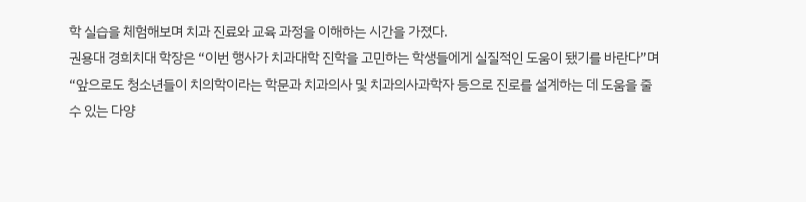학 실습을 체험해보며 치과 진료와 교육 과정을 이해하는 시간을 가졌다.
권용대 경희치대 학장은 “이번 행사가 치과대학 진학을 고민하는 학생들에게 실질적인 도움이 됐기를 바란다”며 “앞으로도 청소년들이 치의학이라는 학문과 치과의사 및 치과의사과학자 등으로 진로를 설계하는 데 도움을 줄 수 있는 다양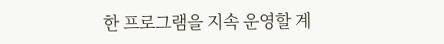한 프로그램을 지속 운영할 계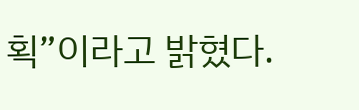획”이라고 밝혔다.